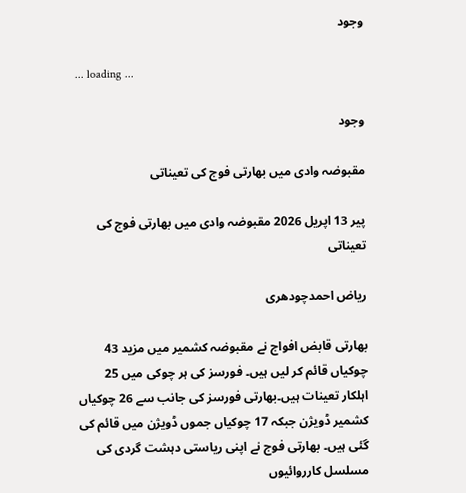وجود

... loading ...

وجود

مقبوضہ وادی میں بھارتی فوج کی تعیناتی

پیر 13 اپریل 2026 مقبوضہ وادی میں بھارتی فوج کی تعیناتی

ریاض احمدچودھری

بھارتی قابض افواج نے مقبوضہ کشمیر میں مزید 43 چوکیاں قائم کر لیں ہیں۔ فورسز کی ہر چوکی میں 25 اہلکار تعینات ہیں۔بھارتی فورسز کی جانب سے 26 چوکیاں کشمیر ڈویژن جبکہ 17 چوکیاں جموں ڈویژن میں قائم کی گئی ہیں۔ بھارتی فوج نے اپنی ریاستی دہشت گردی کی مسلسل کارروائیوں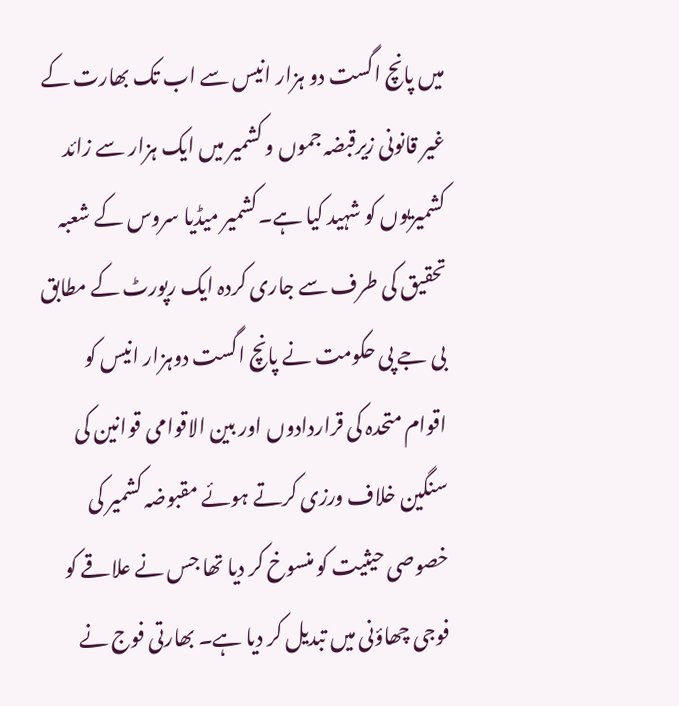میں پانچ اگست دو ہزار انیس سے اب تک بھارت کے غیر قانونی زیرقبضہ جموں و کشمیر میں ایک ہزار سے زائد کشمیریوں کو شہید کیا ہے۔کشمیر میڈیا سروس کے شعبہ تحقیق کی طرف سے جاری کردہ ایک رپورٹ کے مطابق بی جے پی حکومت نے پانچ اگست دوہزار انیس کو اقوام متحدہ کی قراردادوں اور بین الاقوامی قوانین کی سنگین خلاف ورزی کرتے ہوئے مقبوضہ کشمیر کی خصوصی حیثیت کو منسوخ کر دیا تھا جس نے علاقے کو فوجی چھاؤنی میں تبدیل کر دیا ہے۔ بھارتی فوج نے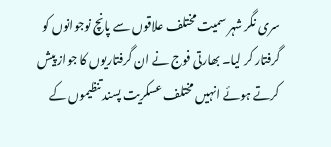سری نگر شہر سمیت مختلف علاقوں سے پانچ نوجوانوں کو گرفتار کر لیا۔ بھارتی فوج نے ان گرفتاریوں کا جواز پیش کرتے ہوئے انہیں مختلف عسکریت پسند تنظیموں کے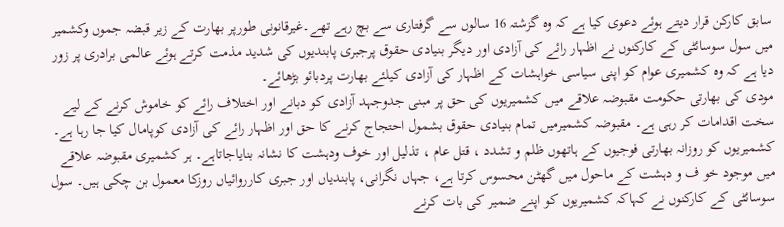سابق کارکن قرار دیتے ہوئے دعوی کیا ہے کہ وہ گزشتہ 16 سالوں سے گرفتاری سے بچ رہے تھے۔غیرقانونی طورپر بھارت کے زیر قبضہ جموں وکشمیر میں سول سوسائٹی کے کارکنوں نے اظہار رائے کی آزادی اور دیگر بنیادی حقوق پرجبری پابندیوں کی شدید مذمت کرتے ہوئے عالمی برادری پر زور دیا ہے کہ وہ کشمیری عوام کو اپنی سیاسی خواہشات کے اظہار کی آزادی کیلئے بھارت پردبائو بڑھائے۔
مودی کی بھارتی حکومت مقبوضہ علاقے میں کشمیریوں کی حق پر مبنی جدوجہد آزادی کو دبانے اور اختلاف رائے کو خاموش کرنے کے لیے سخت اقدامات کر رہی ہے۔ مقبوضہ کشمیرمیں تمام بنیادی حقوق بشمول احتجاج کرنے کا حق اور اظہار رائے کی آزادی کوپامال کیا جا رہا ہے۔ کشمیریوں کو روزانہ بھارتی فوجیوں کے ہاتھوں ظلم و تشدد ، قتل عام ، تذلیل اور خوف ودہشت کا نشانہ بنایاجاتاہے۔ ہر کشمیری مقبوضہ علاقے میں موجود خو ف و دہشت کے ماحول میں گھٹن محسوس کرتا ہے، جہاں نگرانی، پابندیاں اور جبری کارروائیاں روزکا معمول بن چکی ہیں۔ سول سوسائٹی کے کارکنوں نے کہاکہ کشمیریوں کو اپنے ضمیر کی بات کرنے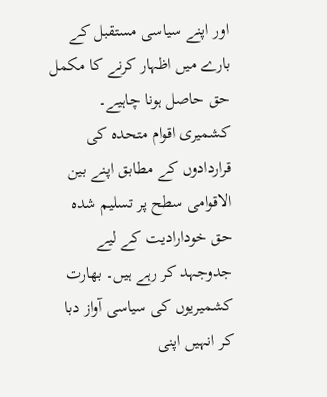اور اپنے سیاسی مستقبل کے بارے میں اظہار کرنے کا مکمل حق حاصل ہونا چاہیے۔ کشمیری اقوام متحدہ کی قراردادوں کے مطابق اپنے بین الاقوامی سطح پر تسلیم شدہ حق خودارادیت کے لیے جدوجہد کر رہے ہیں۔ بھارت کشمیریوں کی سیاسی آواز دبا کر انہیں اپنی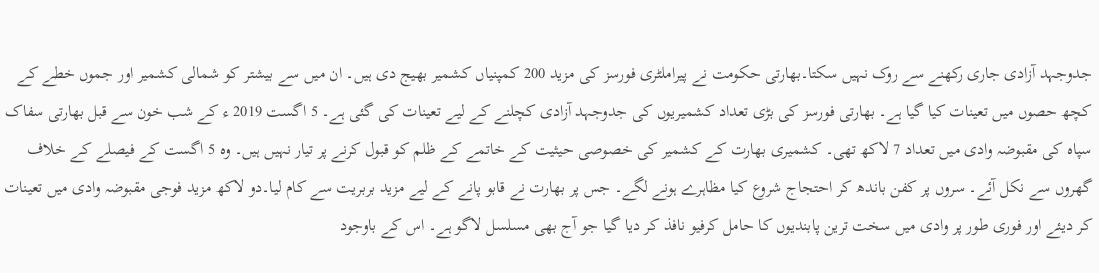جدوجہد آزادی جاری رکھنے سے روک نہیں سکتا۔بھارتی حکومت نے پیراملٹری فورسز کی مزید 200 کمپنیاں کشمیر بھیج دی ہیں۔ ان میں سے بیشتر کو شمالی کشمیر اور جموں خطے کے کچھ حصوں میں تعینات کیا گیا ہے۔ بھارتی فورسز کی بڑی تعداد کشمیریوں کی جدوجہد آزادی کچلنے کے لیے تعینات کی گئی ہے۔ 5 اگست 2019 ء کے شب خون سے قبل بھارتی سفاک سپاہ کی مقبوضہ وادی میں تعداد 7 لاکھ تھی۔ کشمیری بھارت کے کشمیر کی خصوصی حیثیت کے خاتمے کے ظلم کو قبول کرنے پر تیار نہیں ہیں۔ وہ 5 اگست کے فیصلے کے خلاف گھروں سے نکل آئے۔ سروں پر کفن باندھ کر احتجاج شروع کیا مظاہرے ہونے لگے۔ جس پر بھارت نے قابو پانے کے لیے مزید بربریت سے کام لیا۔دو لاکھ مزید فوجی مقبوضہ وادی میں تعینات کر دیئے اور فوری طور پر وادی میں سخت ترین پابندیوں کا حامل کرفیو نافذ کر دیا گیا جو آج بھی مسلسل لاگو ہے۔ اس کے باوجود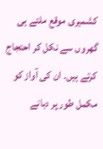کشمیری موقع ملتے ہی گھروں سے نکل کر احتجاج کرتے ہیں۔ ان کی آواز کو مکمل طور پر دبانے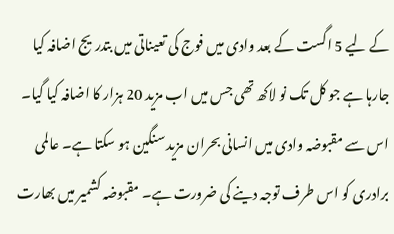کے لیے 5 اگست کے بعد وادی میں فوج کی تعیناتی میں بتدریج اضافہ کیا جارہا ہے جو کل تک نو لاکھ تھی جس میں اب مزید 20 ہزار کا اضافہ کیا گیا۔ اس سے مقبوضہ وادی میں انسانی بحران مزید سنگین ہو سکتا ہے۔ عالمی برادری کو اس طرف توجہ دینے کی ضرورت ہے۔ مقبوضہ کشمیر میں بھارت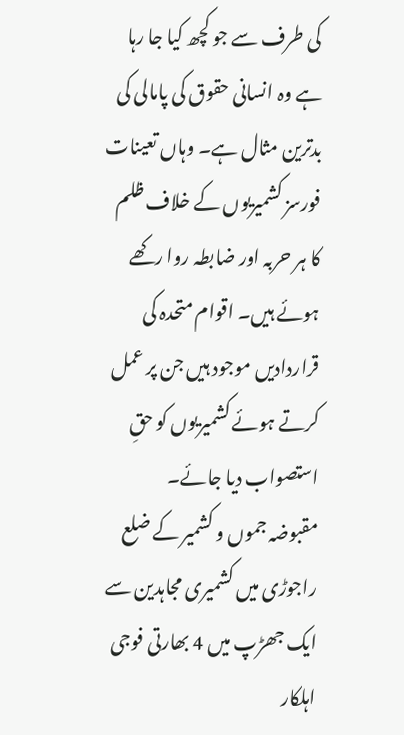کی طرف سے جو کچھ کیا جا رہا ہے وہ انسانی حقوق کی پامالی کی بدترین مثال ہے۔ وہاں تعینات فورسز کشمیریوں کے خلاف ظلم کا ہر حربہ اور ضابطہ روا رکھے ہوئے ہیں۔ اقوام متحدہ کی قراردادیں موجود ہیں جن پر عمل کرتے ہوئے کشمیریوں کو حقِ استصواب دیا جائے۔
مقبوضہ جموں و کشمیر کے ضلع راجوڑی میں کشمیری مجاہدین سے ایک جھڑپ میں 4 بھارتی فوجی اہلکار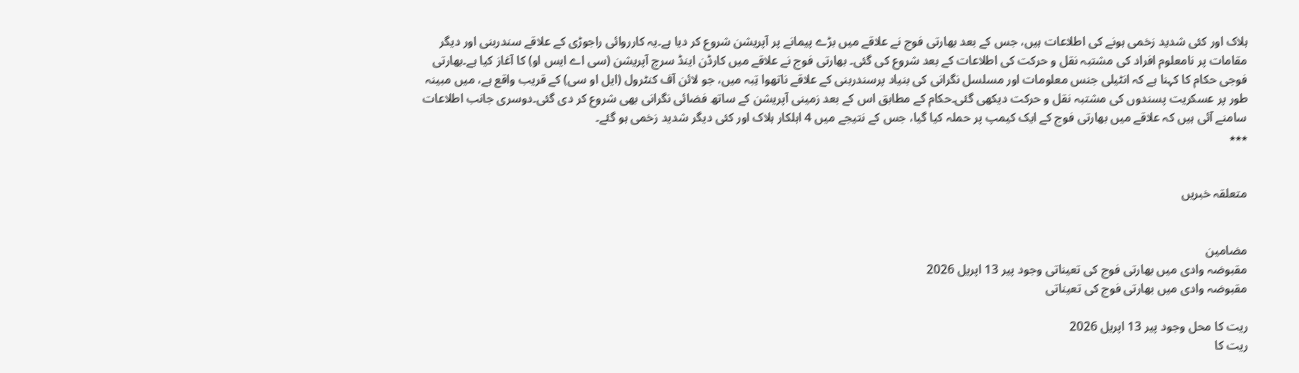ہلاک اور کئی شدید زخمی ہونے کی اطلاعات ہیں، جس کے بعد بھارتی فوج نے علاقے میں بڑے پیمانے پر آپریشن شروع کر دیا ہے۔یہ کارروائی راجوڑی کے علاقے سندربنی اور دیگر مقامات پر نامعلوم افراد کی مشتبہ نقل و حرکت کی اطلاعات کے بعد شروع کی گئی۔ بھارتی فوج نے علاقے میں کارڈن اینڈ سرچ آپریشن (سی اے ایس او) کا آغاز کیا ہے۔بھارتی فوجی حکام کا کہنا ہے کہ انٹیلی جنس معلومات اور مسلسل نگرانی کی بنیاد پرسندربنی کے علاقے ناتھوا تِبہ میں، جو لائن آف کنٹرول (ایل او سی) کے قریب واقع ہے، میں مبینہ طور پر عسکریت پسندوں کی مشتبہ نقل و حرکت دیکھی گئی۔حکام کے مطابق اس کے بعد زمینی آپریشن کے ساتھ فضائی نگرانی بھی شروع کر دی گئی۔دوسری جانب اطلاعات سامنے آئی ہیں کہ علاقے میں بھارتی فوج کے ایک کیمپ پر حملہ کیا گیا، جس کے نتیجے میں 4 اہلکار ہلاک اور کئی دیگر شدید زخمی ہو گئے۔
٭٭٭


متعلقہ خبریں


مضامین
مقبوضہ وادی میں بھارتی فوج کی تعیناتی وجود پیر 13 اپریل 2026
مقبوضہ وادی میں بھارتی فوج کی تعیناتی

ریت کا محل وجود پیر 13 اپریل 2026
ریت کا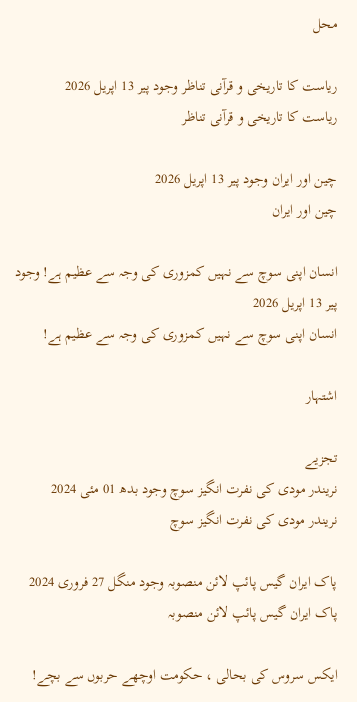محل

ریاست کا تاریخی و قرآنی تناظر وجود پیر 13 اپریل 2026
ریاست کا تاریخی و قرآنی تناظر

چین اور ایران وجود پیر 13 اپریل 2026
چین اور ایران

انسان اپنی سوچ سے نہیں کمزوری کی وجہ سے عظیم ہے! وجود پیر 13 اپریل 2026
انسان اپنی سوچ سے نہیں کمزوری کی وجہ سے عظیم ہے!

اشتہار

تجزیے
نریندر مودی کی نفرت انگیز سوچ وجود بدھ 01 مئی 2024
نریندر مودی کی نفرت انگیز سوچ

پاک ایران گیس پائپ لائن منصوبہ وجود منگل 27 فروری 2024
پاک ایران گیس پائپ لائن منصوبہ

ایکس سروس کی بحالی ، حکومت اوچھے حربوں سے بچے!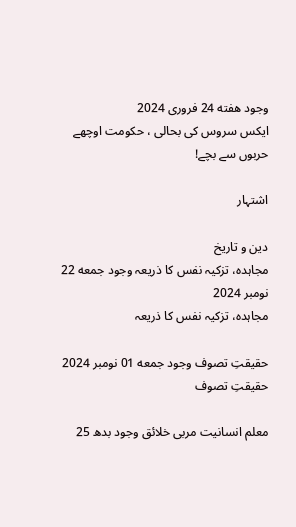وجود هفته 24 فروری 2024
ایکس سروس کی بحالی ، حکومت اوچھے حربوں سے بچے!

اشتہار

دین و تاریخ
مجاہدہ، تزکیہ نفس کا ذریعہ وجود جمعه 22 نومبر 2024
مجاہدہ، تزکیہ نفس کا ذریعہ

حقیقتِ تصوف وجود جمعه 01 نومبر 2024
حقیقتِ تصوف

معلم انسانیت مربی خلائق وجود بدھ 25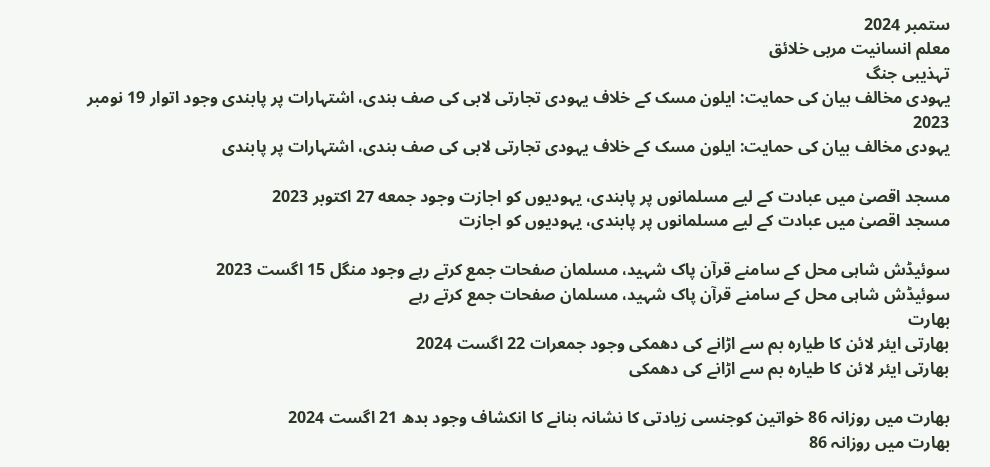ستمبر 2024
معلم انسانیت مربی خلائق
تہذیبی جنگ
یہودی مخالف بیان کی حمایت: ایلون مسک کے خلاف یہودی تجارتی لابی کی صف بندی، اشتہارات پر پابندی وجود اتوار 19 نومبر 2023
یہودی مخالف بیان کی حمایت: ایلون مسک کے خلاف یہودی تجارتی لابی کی صف بندی، اشتہارات پر پابندی

مسجد اقصیٰ میں عبادت کے لیے مسلمانوں پر پابندی، یہودیوں کو اجازت وجود جمعه 27 اکتوبر 2023
مسجد اقصیٰ میں عبادت کے لیے مسلمانوں پر پابندی، یہودیوں کو اجازت

سوئیڈش شاہی محل کے سامنے قرآن پاک شہید، مسلمان صفحات جمع کرتے رہے وجود منگل 15 اگست 2023
سوئیڈش شاہی محل کے سامنے قرآن پاک شہید، مسلمان صفحات جمع کرتے رہے
بھارت
بھارتی ایئر لائن کا طیارہ بم سے اڑانے کی دھمکی وجود جمعرات 22 اگست 2024
بھارتی ایئر لائن کا طیارہ بم سے اڑانے کی دھمکی

بھارت میں روزانہ 86 خواتین کوجنسی زیادتی کا نشانہ بنانے کا انکشاف وجود بدھ 21 اگست 2024
بھارت میں روزانہ 86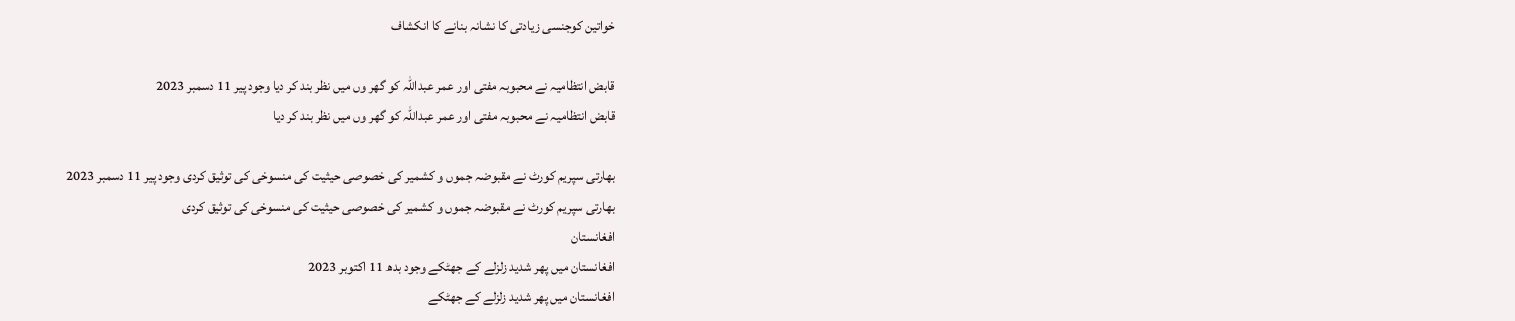خواتین کوجنسی زیادتی کا نشانہ بنانے کا انکشاف

قابض انتظامیہ نے محبوبہ مفتی اور عمر عبداللہ کو گھر وں میں نظر بند کر دیا وجود پیر 11 دسمبر 2023
قابض انتظامیہ نے محبوبہ مفتی اور عمر عبداللہ کو گھر وں میں نظر بند کر دیا

بھارتی سپریم کورٹ نے مقبوضہ جموں و کشمیر کی خصوصی حیثیت کی منسوخی کی توثیق کردی وجود پیر 11 دسمبر 2023
بھارتی سپریم کورٹ نے مقبوضہ جموں و کشمیر کی خصوصی حیثیت کی منسوخی کی توثیق کردی
افغانستان
افغانستان میں پھر شدید زلزلے کے جھٹکے وجود بدھ 11 اکتوبر 2023
افغانستان میں پھر شدید زلزلے کے جھٹکے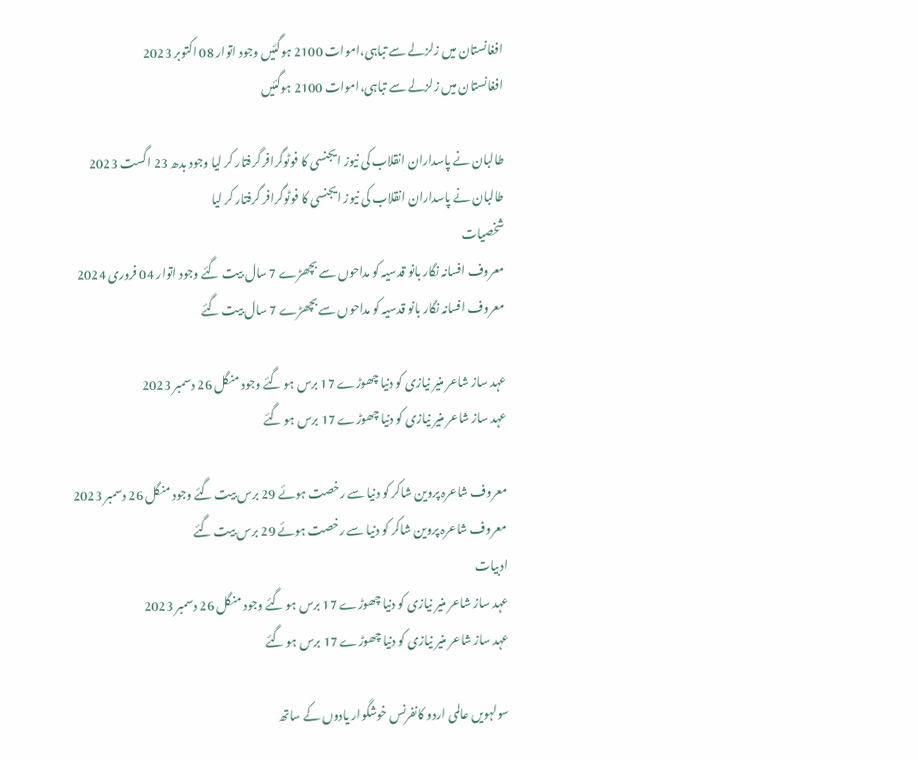افغانستان میں زلزلے سے تباہی،اموات 2100 ہوگئیں وجود اتوار 08 اکتوبر 2023
افغانستان میں زلزلے سے تباہی،اموات 2100 ہوگئیں

طالبان نے پاسداران انقلاب کی نیوز ایجنسی کا فوٹوگرافر گرفتار کر لیا وجود بدھ 23 اگست 2023
طالبان نے پاسداران انقلاب کی نیوز ایجنسی کا فوٹوگرافر گرفتار کر لیا
شخصیات
معروف افسانہ نگار بانو قدسیہ کو مداحوں سے بچھڑے 7 سال بیت گئے وجود اتوار 04 فروری 2024
معروف افسانہ نگار بانو قدسیہ کو مداحوں سے بچھڑے 7 سال بیت گئے

عہد ساز شاعر منیر نیازی کو دنیا چھوڑے 17 برس ہو گئے وجود منگل 26 دسمبر 2023
عہد ساز شاعر منیر نیازی کو دنیا چھوڑے 17 برس ہو گئے

معروف شاعرہ پروین شاکر کو دنیا سے رخصت ہوئے 29 برس بیت گئے وجود منگل 26 دسمبر 2023
معروف شاعرہ پروین شاکر کو دنیا سے رخصت ہوئے 29 برس بیت گئے
ادبیات
عہد ساز شاعر منیر نیازی کو دنیا چھوڑے 17 برس ہو گئے وجود منگل 26 دسمبر 2023
عہد ساز شاعر منیر نیازی کو دنیا چھوڑے 17 برس ہو گئے

سولہویں عالمی اردو کانفرنس خوشگوار یادوں کے ساتھ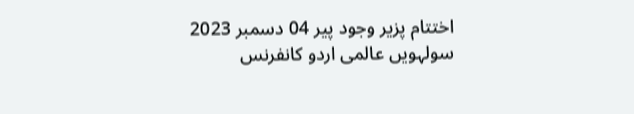اختتام پزیر وجود پیر 04 دسمبر 2023
سولہویں عالمی اردو کانفرنس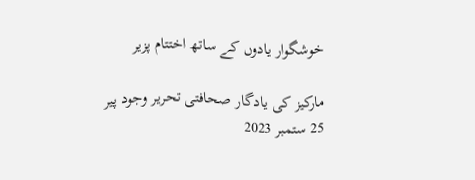خوشگوار یادوں کے ساتھ اختتام پزیر

مارکیز کی یادگار صحافتی تحریر وجود پیر 25 ستمبر 2023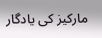مارکیز کی یادگار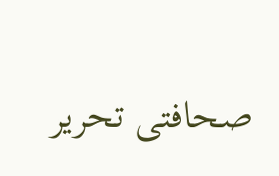صحافتی تحریر